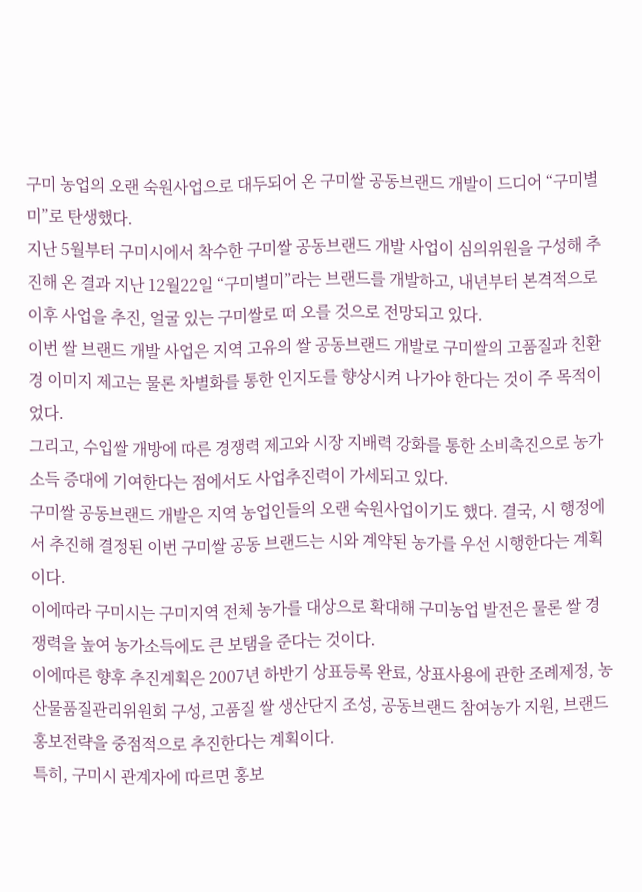구미 농업의 오랜 숙원사업으로 대두되어 온 구미쌀 공동브랜드 개발이 드디어 “구미별미”로 탄생했다.
지난 5월부터 구미시에서 착수한 구미쌀 공동브랜드 개발 사업이 심의위원을 구성해 추진해 온 결과 지난 12월22일 “구미별미”라는 브랜드를 개발하고, 내년부터 본격적으로 이후 사업을 추진, 얼굴 있는 구미쌀로 떠 오를 것으로 전망되고 있다.
이번 쌀 브랜드 개발 사업은 지역 고유의 쌀 공동브랜드 개발로 구미쌀의 고품질과 친환경 이미지 제고는 물론 차별화를 통한 인지도를 향상시켜 나가야 한다는 것이 주 목적이었다.
그리고, 수입쌀 개방에 따른 경쟁력 제고와 시장 지배력 강화를 통한 소비촉진으로 농가 소득 증대에 기여한다는 점에서도 사업추진력이 가세되고 있다.
구미쌀 공동브랜드 개발은 지역 농업인들의 오랜 숙원사업이기도 했다. 결국, 시 행정에서 추진해 결정된 이번 구미쌀 공동 브랜드는 시와 계약된 농가를 우선 시행한다는 계획이다.
이에따라 구미시는 구미지역 전체 농가를 대상으로 확대해 구미농업 발전은 물론 쌀 경쟁력을 높여 농가소득에도 큰 보탬을 준다는 것이다.
이에따른 향후 추진계획은 2007년 하반기 상표등록 완료, 상표사용에 관한 조례제정, 농산물품질관리위원회 구성, 고품질 쌀 생산단지 조성, 공동브랜드 참여농가 지원, 브랜드 홍보전략을 중점적으로 추진한다는 계획이다.
특히, 구미시 관계자에 따르면 홍보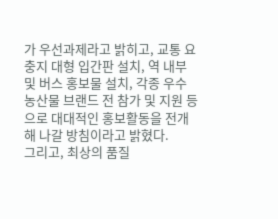가 우선과제라고 밝히고, 교통 요충지 대형 입간판 설치, 역 내부 및 버스 홍보물 설치, 각종 우수 농산물 브랜드 전 참가 및 지원 등으로 대대적인 홍보활동을 전개해 나갈 방침이라고 밝혔다.
그리고, 최상의 품질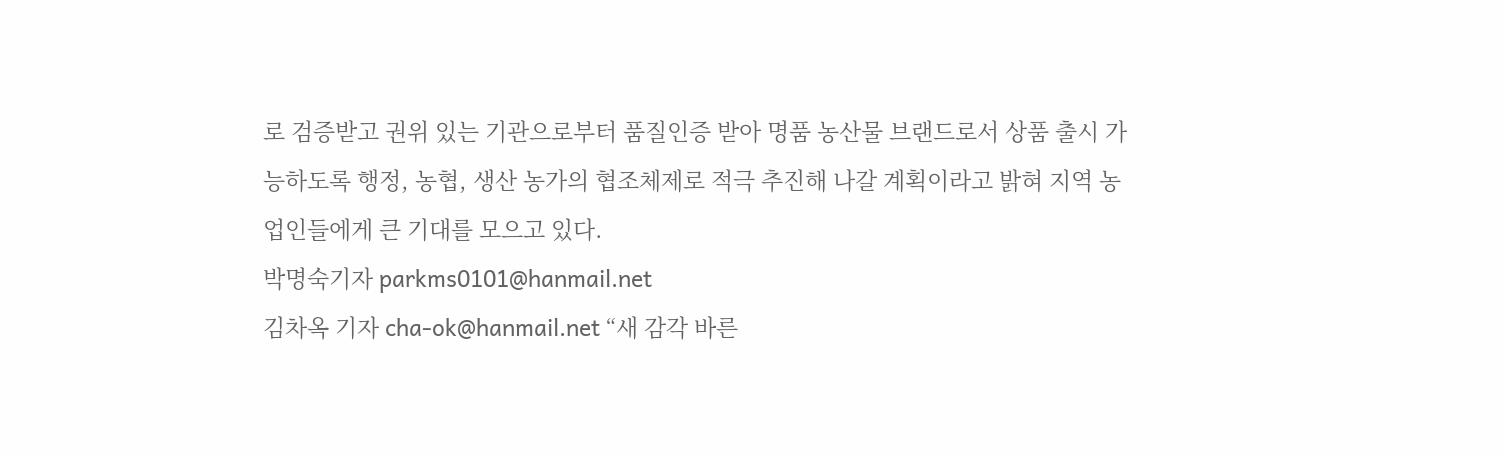로 검증받고 권위 있는 기관으로부터 품질인증 받아 명품 농산물 브랜드로서 상품 출시 가능하도록 행정, 농협, 생산 농가의 협조체제로 적극 추진해 나갈 계획이라고 밝혀 지역 농업인들에게 큰 기대를 모으고 있다.
박명숙기자 parkms0101@hanmail.net
김차옥 기자 cha-ok@hanmail.net “새 감각 바른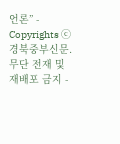언론” - Copyrights ⓒ경북중부신문.
무단 전재 및 재배포 금지 -